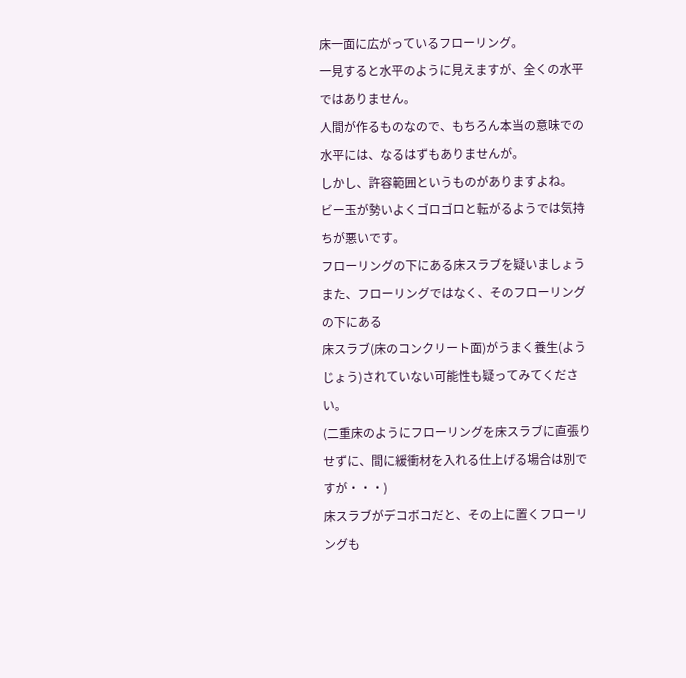床一面に広がっているフローリング。
一見すると水平のように見えますが、全くの水平ではありません。
人間が作るものなので、もちろん本当の意味での
水平には、なるはずもありませんが。
しかし、許容範囲というものがありますよね。
ビー玉が勢いよくゴロゴロと転がるようでは気持ちが悪いです。
フローリングの下にある床スラブを疑いましょう
また、フローリングではなく、そのフローリングの下にある
床スラブ(床のコンクリート面)がうまく養生(ようじょう)されていない可能性も疑ってみてください。
(二重床のようにフローリングを床スラブに直張りせずに、間に緩衝材を入れる仕上げる場合は別ですが・・・)
床スラブがデコボコだと、その上に置くフローリングも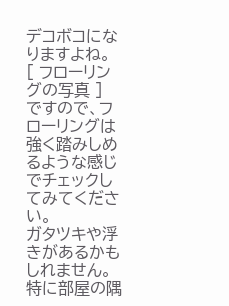デコボコになりますよね。
[ フローリングの写真 ]
ですので、フローリングは強く踏みしめるような感じでチェックしてみてください。
ガタツキや浮きがあるかもしれません。
特に部屋の隅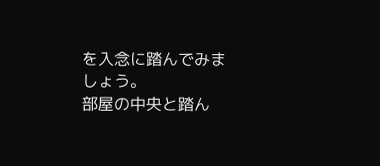を入念に踏んでみましょう。
部屋の中央と踏ん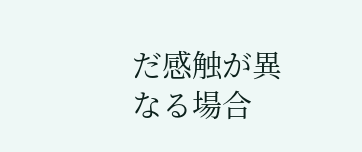だ感触が異なる場合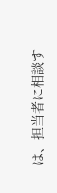は、担当者に相談す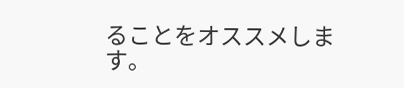ることをオススメします。